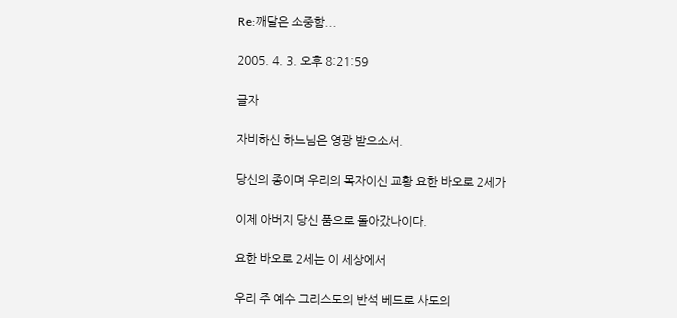Re:깨달은 소중함...

2005. 4. 3. 오후 8:21:59

글자

자비하신 하느님은 영광 받으소서.

당신의 종이며 우리의 목자이신 교황 요한 바오로 2세가

이제 아버지 당신 품으로 돌아갔나이다.

요한 바오로 2세는 이 세상에서

우리 주 예수 그리스도의 반석 베드로 사도의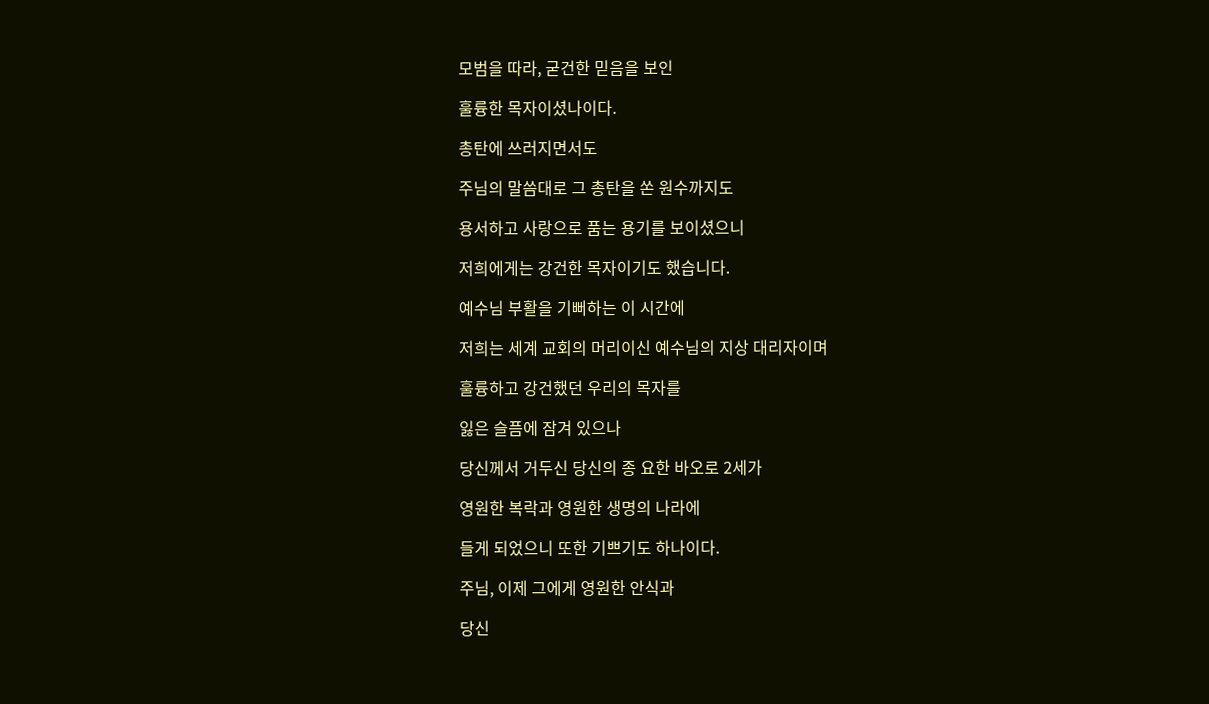모범을 따라, 굳건한 믿음을 보인

훌륭한 목자이셨나이다.

총탄에 쓰러지면서도

주님의 말씀대로 그 총탄을 쏜 원수까지도

용서하고 사랑으로 품는 용기를 보이셨으니

저희에게는 강건한 목자이기도 했습니다.

예수님 부활을 기뻐하는 이 시간에

저희는 세계 교회의 머리이신 예수님의 지상 대리자이며

훌륭하고 강건했던 우리의 목자를

잃은 슬픔에 잠겨 있으나

당신께서 거두신 당신의 종 요한 바오로 2세가

영원한 복락과 영원한 생명의 나라에

들게 되었으니 또한 기쁘기도 하나이다.

주님, 이제 그에게 영원한 안식과

당신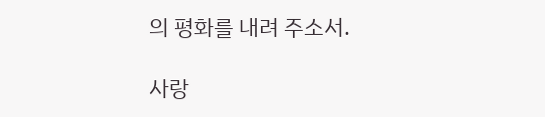의 평화를 내려 주소서.

사랑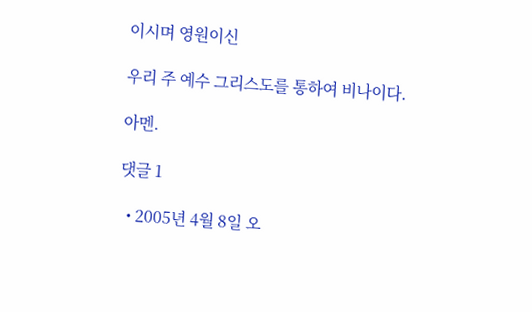이시며 영원이신

우리 주 예수 그리스도를 통하여 비나이다.

아멘.

댓글 1

  • 2005년 4월 8일 오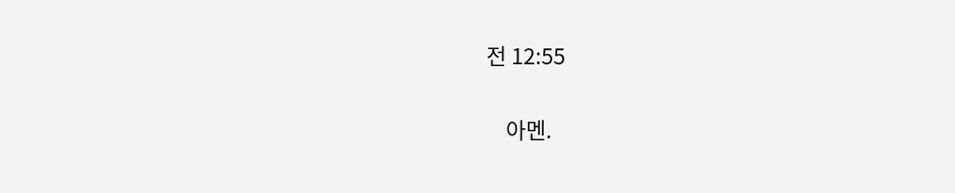전 12:55

    아멘.